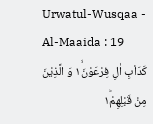Urwatul-Wusqaa - Al-Maaida : 19
كَدَاْبِ اٰلِ فِرْعَوْنَ١ۙ وَ الَّذِیْنَ مِنْ قَبْلِهِمْ١ؕ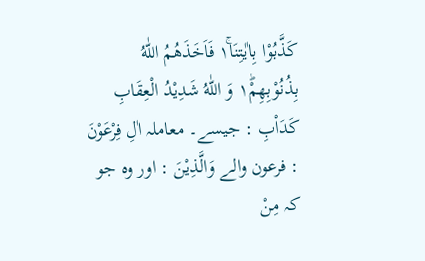كَذَّبُوْا بِاٰیٰتِنَا١ۚ فَاَخَذَهُمُ اللّٰهُ بِذُنُوْبِهِمْ١ؕ وَ اللّٰهُ شَدِیْدُ الْعِقَابِ
كَدَاْبِ : جیسے۔ معاملہ اٰلِ فِرْعَوْنَ : فرعون والے وَالَّذِيْنَ : اور وہ جو کہ مِنْ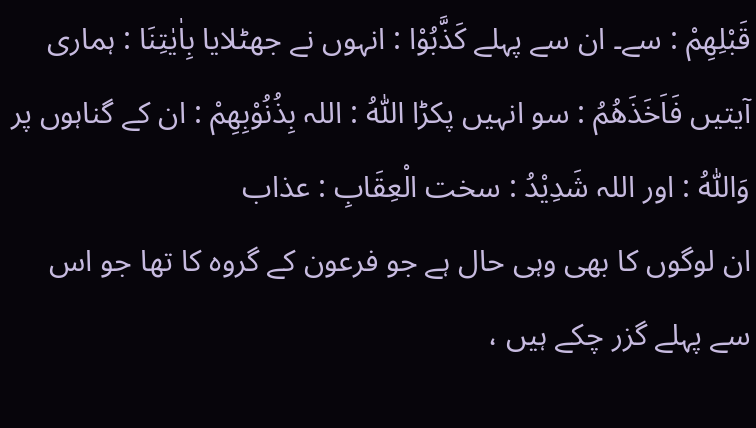قَبْلِهِمْ : سے۔ ان سے پہلے كَذَّبُوْا : انہوں نے جھٹلایا بِاٰيٰتِنَا : ہماری آیتیں فَاَخَذَھُمُ : سو انہیں پکڑا اللّٰهُ : اللہ بِذُنُوْبِهِمْ : ان کے گناہوں پر وَاللّٰهُ : اور اللہ شَدِيْدُ : سخت الْعِقَابِ : عذاب
ان لوگوں کا بھی وہی حال ہے جو فرعون کے گروہ کا تھا جو اس سے پہلے گزر چکے ہیں ،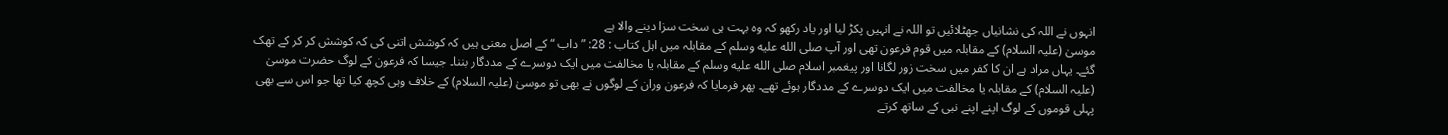انہوں نے اللہ کی نشانیاں جھٹلائیں تو اللہ نے انہیں پکڑ لیا اور یاد رکھو کہ وہ بہت ہی سخت سزا دینے والا ہے
موسیٰ (علیہ السلام) کے مقابلہ میں قوم فرعون تھی اور آپ صلى الله عليه وسلم کے مقابلہ میں اہل کتاب : 28: ” داب “ کے اصل معنی ہیں کہ کوشش اتنی کی کہ کوشش کر کر کے تھک گئے۔ یہاں مراد ہے ان کا کفر میں سخت زور لگانا اور پیغمبر اسلام صلى الله عليه وسلم کے مقابلہ یا مخالفت میں ایک دوسرے کے مددگار بننا۔ جیسا کہ فرعون کے لوگ حضرت موسیٰ (علیہ السلام) کے مقابلہ یا مخالفت میں ایک دوسرے کے مددگار ہوئے تھے۔ پھر فرمایا کہ فرعون وران کے لوگوں نے بھی تو موسیٰ (علیہ السلام) کے خلاف وہی کچھ کیا تھا جو اس سے بھی پہلی قوموں کے لوگ اپنے اپنے نبی کے ساتھ کرتے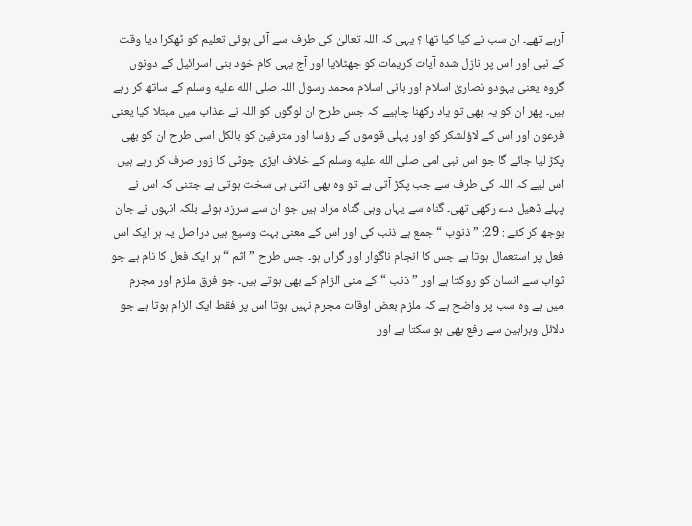آرہے تھے۔ ان سب نے کیا کیا تھا ؟ یہی کہ اللہ تعالیٰ کی طرف سے آئی ہوئی تعلیم کو ٹھکرا دیا وقت کے نبی اور اس پر نازل شدہ آیات کریمات کو جھٹلایا اور آج یہی کام خود بنی اسرائیل کے دونوں گروہ یعنی یہودو نصاریٰ اسلام اور بانی اسلام محمد رسول اللہ صلى الله عليه وسلم کے ساتھ کر رہے ہیں۔ پھر ان کو یہ بھی تو یاد رکھنا چاہیے کہ جس طرح ان لوگوں کو اللہ نے عذاب میں مبتلا کیا یعنی فرعون اور اس کے لاؤلشکر کو اور پہلی قوموں کے رؤسا اور مترفین کو بالکل اسی طرح ان کو بھی پکڑ لیا جائے گا جو اس نبی امی صلى الله عليه وسلم کے خلاف ایڑی چوٹی کا زور صرف کر رہے ہیں اس لیے کہ اللہ کی طرف سے جب پکڑ آتی ہے تو وہ بھی اتنی ہی سخت ہوتی ہے جتنی کہ اس نے پہلے ڈھیل دے رکھی تھی۔ گناہ سے یہاں وہی گناہ مراد ہیں جو ان سے سرزد ہوئے بلکہ انہوں نے جان بوجھ کر کئے : 29: ” ذنوب “ جمع ہے ذنب کی اور اس کے معنی بہت وسیع ہیں دراصل یہ ہر ایک اس فعل پر استعمال ہوتا ہے جس کا انجام ناگوار اور گراں ہو۔ جس طرح ” اثم “ ہر ایک فعل کا نام ہے جو ثواب سے انسان کو روکتا ہے اور ” ذنب “ کے منی الزام کے بھی ہوتے ہیں۔ جو فرق ملزم اور مجرم میں ہے وہ سب پر واضح ہے کہ ملزم بعض اوقات مجرم نہیں ہوتا اس پر فقط ایک الزام ہوتا ہے جو دلائل وبراہین سے رفع بھی ہو سکتا ہے اور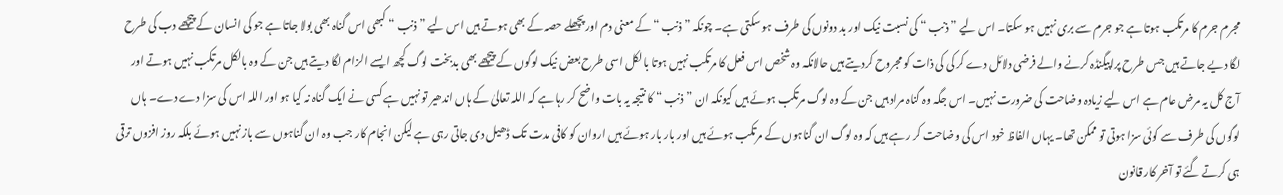مجرم جرم کا مرتکب ہوتا ہے جو جرم سے بری نہیں ہو سکتا۔ اس لیے ” ذنب “ کی نسبت نیک اور بد دونوں کی طرف ہو سکتی ہے۔ چونکہ ” ذنب “ کے معنی دم اور پچھلے حصہ کے بھی ہوتے ہیں اس لیے ” ذنب “ کبھی اس گناہ بھی بولا جاتا ہے جو کی انسان کے پیچھے دب کی طرح لگا دیے جاتے ہیں جس طرح پراپیگنڈہ کرنے والے فرضی دلائل دے کر کی کی ذات کو مجروح کردیتے ہیں حالانکہ وہ شخص اس فعل کا مرتکب نہیں ہوتا بالکل اسی طرح بعض نیک لوگوں کے پیچھے بھی بدبخت لوگ کچھ ایسے الزام لگا دیتے ہیں جن کے وہ بالکل مرتکب نہیں ہوتے اور آج کل یہ مرض عام ہے اس لیے زیادہ وضاحت کی ضرورت نہیں۔ اس جگہ وہ گناہ مراد ہیں جن کے وہ لوگ مرتکب ہوئے ہیں کیونکہ ان ” ذنب “ کا نتیجہ یہ بات واضح کر رہا ہے کہ اللہ تعالیٰ کے ہاں اندھیر تو نہیں ہے کسی نے ایک گناہ نہ کیا ہو اور اللہ اس کی سزا دے دے۔ ہاں لوگوں کی طرف سے کوئی سزا ہوتی تو ممکن تھا۔ یہاں الفاظ خود اس کی وضاحت کر رہے ہیں کہ وہ لوگ ان گناہوں کے مرتکب ہوئے ہیں اور بار بار ہوئے ہیں اروان کو کافی مدت تک ڈھیل دی جاتی رہی ہے لیکن انجام کار جب وہ ان گناہوں سے باز نہیں ہوئے بلکہ روز افزوں ترقی ہی کرتے گئے تو آخر کار قانون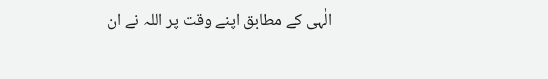الٰہی کے مطابق اپنے وقت پر اللہ نے ان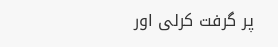پر گرفت کرلی اور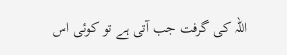اللہ کی گرفت جب آتی ہے تو کوئی اس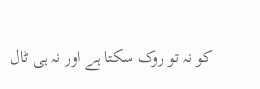کو نہ تو روک سکتا ہے اور نہ ہی ٹال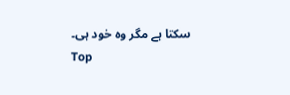سکتا ہے مگر وہ خود ہی۔
Top